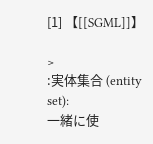[1] 【[[SGML]]】

>
:実体集合 (entity set):
一緒に使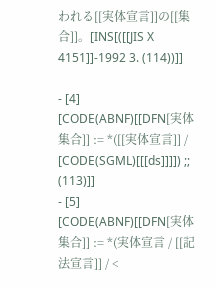われる[[実体宣言]]の[[集合]]。[INS[([[JIS X 4151]]‐1992 3. (114))]]

- [4] [CODE(ABNF)[[DFN[実体集合]] := *([[実体宣言]] / [CODE(SGML)[[[ds]]]]) ;; (113)]]
- [5] [CODE(ABNF)[[DFN[実体集合]] := *(実体宣言 / [[記法宣言]] / <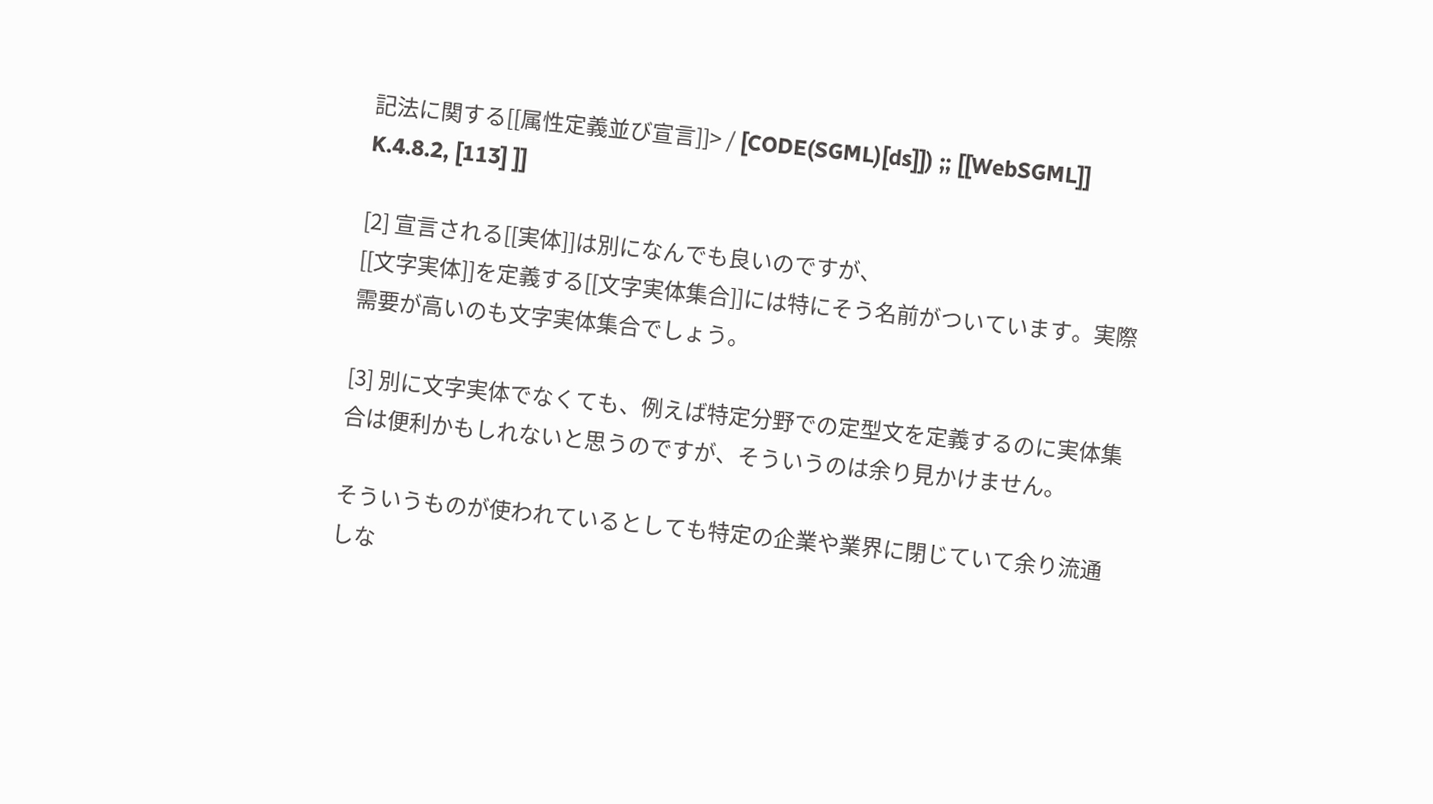記法に関する[[属性定義並び宣言]]> / [CODE(SGML)[ds]]) ;; [[WebSGML]] K.4.8.2, [113] ]]

[2] 宣言される[[実体]]は別になんでも良いのですが、
[[文字実体]]を定義する[[文字実体集合]]には特にそう名前がついています。実際需要が高いのも文字実体集合でしょう。

[3] 別に文字実体でなくても、例えば特定分野での定型文を定義するのに実体集合は便利かもしれないと思うのですが、そういうのは余り見かけません。

そういうものが使われているとしても特定の企業や業界に閉じていて余り流通しな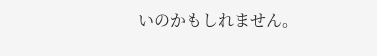いのかもしれません。